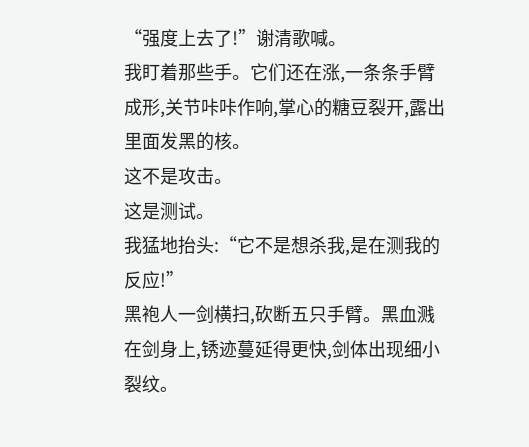“强度上去了!”谢清歌喊。
我盯着那些手。它们还在涨,一条条手臂成形,关节咔咔作响,掌心的糖豆裂开,露出里面发黑的核。
这不是攻击。
这是测试。
我猛地抬头:“它不是想杀我,是在测我的反应!”
黑袍人一剑横扫,砍断五只手臂。黑血溅在剑身上,锈迹蔓延得更快,剑体出现细小裂纹。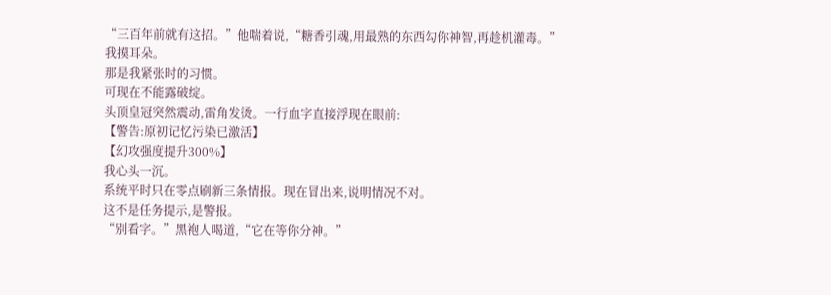“三百年前就有这招。”他喘着说,“糖香引魂,用最熟的东西勾你神智,再趁机灌毒。”
我摸耳朵。
那是我紧张时的习惯。
可现在不能露破绽。
头顶皇冠突然震动,雷角发烫。一行血字直接浮现在眼前:
【警告:原初记忆污染已激活】
【幻攻强度提升300%】
我心头一沉。
系统平时只在零点刷新三条情报。现在冒出来,说明情况不对。
这不是任务提示,是警报。
“别看字。”黑袍人喝道,“它在等你分神。”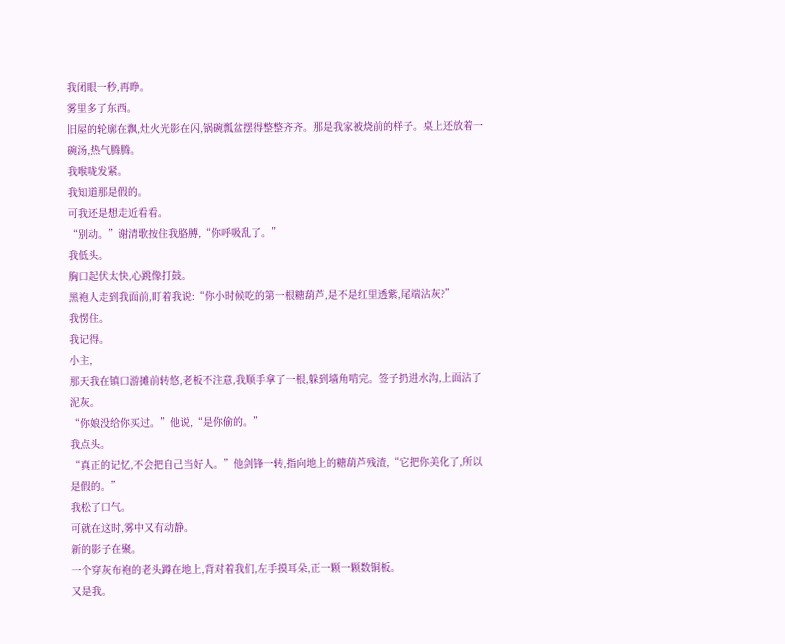我闭眼一秒,再睁。
雾里多了东西。
旧屋的轮廓在飘,灶火光影在闪,锅碗瓢盆摆得整整齐齐。那是我家被烧前的样子。桌上还放着一碗汤,热气腾腾。
我喉咙发紧。
我知道那是假的。
可我还是想走近看看。
“别动。”谢清歌按住我胳膊,“你呼吸乱了。”
我低头。
胸口起伏太快,心跳像打鼓。
黑袍人走到我面前,盯着我说:“你小时候吃的第一根糖葫芦,是不是红里透紫,尾端沾灰?”
我愣住。
我记得。
小主,
那天我在镇口游摊前转悠,老板不注意,我顺手拿了一根,躲到墙角啃完。签子扔进水沟,上面沾了泥灰。
“你娘没给你买过。”他说,“是你偷的。”
我点头。
“真正的记忆,不会把自己当好人。”他剑锋一转,指向地上的糖葫芦残渣,“它把你美化了,所以是假的。”
我松了口气。
可就在这时,雾中又有动静。
新的影子在聚。
一个穿灰布袍的老头蹲在地上,背对着我们,左手摸耳朵,正一颗一颗数铜板。
又是我。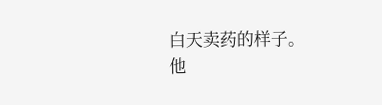白天卖药的样子。
他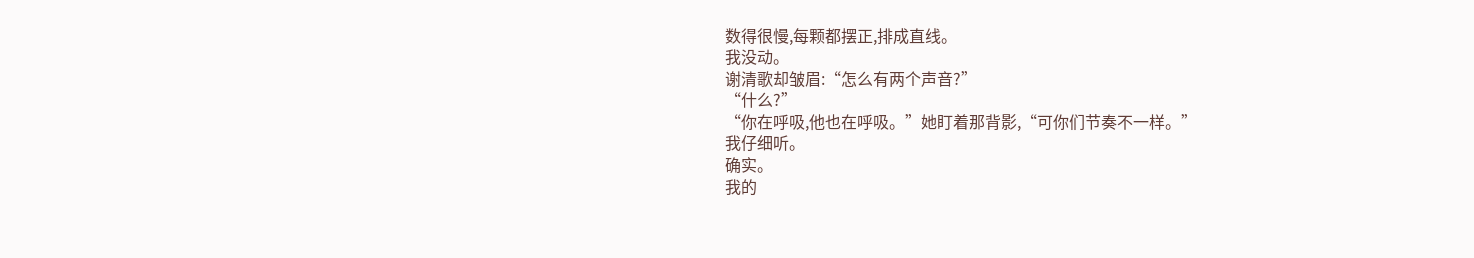数得很慢,每颗都摆正,排成直线。
我没动。
谢清歌却皱眉:“怎么有两个声音?”
“什么?”
“你在呼吸,他也在呼吸。”她盯着那背影,“可你们节奏不一样。”
我仔细听。
确实。
我的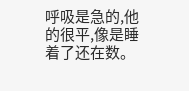呼吸是急的,他的很平,像是睡着了还在数。